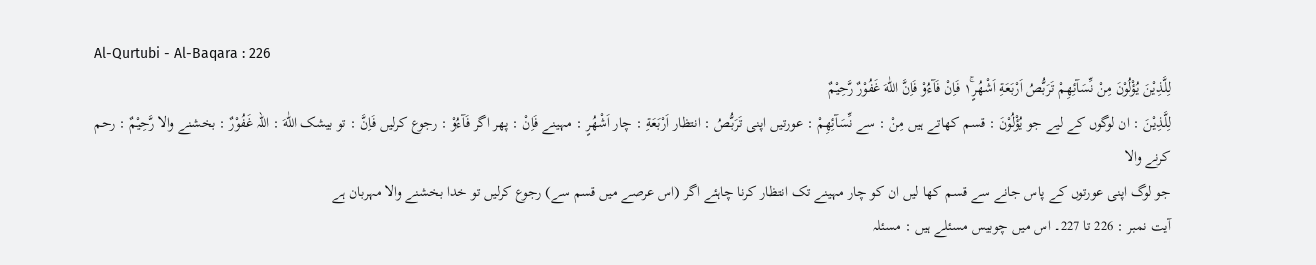Al-Qurtubi - Al-Baqara : 226
لِلَّذِیْنَ یُؤْلُوْنَ مِنْ نِّسَآئِهِمْ تَرَبُّصُ اَرْبَعَةِ اَشْهُرٍ١ۚ فَاِنْ فَآءُوْ فَاِنَّ اللّٰهَ غَفُوْرٌ رَّحِیْمٌ
لِلَّذِيْنَ : ان لوگوں کے لیے جو يُؤْلُوْنَ : قسم کھاتے ہیں مِنْ : سے نِّسَآئِهِمْ : عورتیں اپنی تَرَبُّصُ : انتظار اَرْبَعَةِ : چار اَشْهُرٍ : مہینے فَاِنْ : پھر اگر فَآءُوْ : رجوع کرلیں فَاِنَّ : تو بیشک اللّٰهَ : اللہ غَفُوْرٌ : بخشنے والا رَّحِيْمٌ : رحم کرنے والا
جو لوگ اپنی عورتوں کے پاس جانے سے قسم کھا لیں ان کو چار مہینے تک انتظار کرنا چاہئے اگر (اس عرصے میں قسم سے) رجوع کرلیں تو خدا بخشنے والا مہربان ہے
آیت نمبر : 226 تا 227۔ اس میں چوبیس مسئلے ہیں : مسئلہ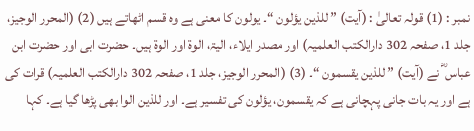نمبر : (1) قولہ تعالیٰ : (آیت) ” للذین یؤلون “۔ یولون کا معنی ہے وہ قسم اٹھاتے ہیں (2) (المحرر الوجیز، جلد 1، صفحہ 302 دارالکتب العلمیہ) اور مصدر ایلاء، الیۃ، الوۃ اور الوۃ ہیں۔ حضرت ابی اور حضرت ابن عباس ؓ نے (آیت) ” للذین یقسمون “۔ (3) (المحرر الوجیز، جلد 1، صفحہ 302 دارالکتب العلمیہ) قرات کی ہے اور یہ بات جانی پہچانی ہے کہ یقسمون، یؤلون کی تفسیر ہے۔ اور للذین الوا بھی پڑھا گیا ہے۔ کہا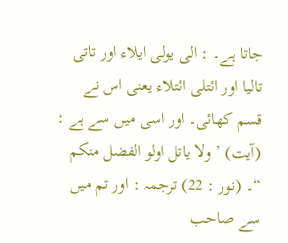جاتا ہے۔ : الی یولی ایلاء اور تاتی تالیا اور ائتلی ائتلاء یعنی اس نے قسم کھائی۔ اور اسی میں سے ہے : (آیت) ’ ولا یاتل اولو الفضل منکم “۔ (نور : 22) ترجمہ : اور تم میں سے صاحب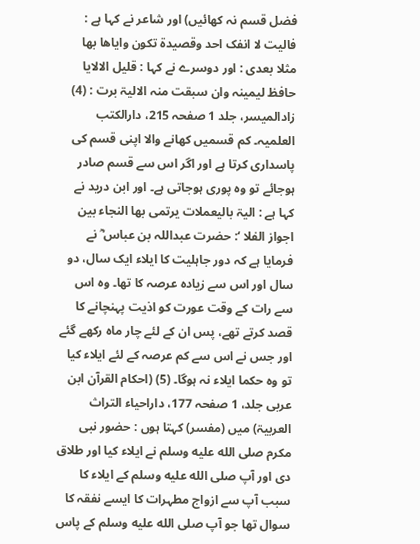فضل قسم نہ کھائیں) اور شاعر نے کہا ہے : فالیت لا انفک احد وقصیدۃ تکون وایاھا بھا مثلا بعدی : اور دوسرے نے کہا : قلیل الالایا حافظ لیمینہ وان سبقت منہ الالیۃ برت : (4) زادالمیسر، جلد 1 صفحہ 215، دارالکتب العلمیہ۔ کم قسمیں کھانے والا اپنی قسم کی پاسداری کرتا ہے اور اگر اس سے قسم صادر ہوجائے تو وہ پوری ہوجاتی ہے۔ اور ابن درید نے کہا ہے : الیۃ بالیعملات یرتمی بھا النجاء بین اجواز الفلا ‘: حضرت عبداللہ بن عباس ؓ نے فرمایا ہے کہ دور جاہلیت کا ایلاء ایک سال، دو سال اور اس سے زیادہ عرصہ کا تھا۔ وہ اس سے رات کے وقت عورت کو اذیت پہنچانے کا قصد کرتے تھے، پس ان کے لئے چار ماہ رکھے گئے اور جس نے اس سے کم عرصہ کے لئے ایلاء کیا تو وہ حکما ایلاء نہ ہوگا۔ (5) (احکام القرآن ابن عربی جلد، 1 صفحہ 177، داراحیاء التراث العربیۃ) میں (مفسر) کہتا ہوں : حضور نبی مکرم صلى الله عليه وسلم نے ایلاء کیا اور طلاق دی اور آپ صلى الله عليه وسلم کے ایلاء کا سبب آپ سے ازواج مطہرات کا ایسے نفقہ کا سوال تھا جو آپ صلى الله عليه وسلم کے پاس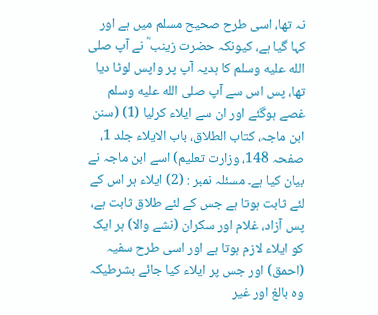نہ تھا، اسی طرح صحیح مسلم میں ہے اور کہا گیا ہے، کیونکہ حضرت زینب ؓ نے آپ صلى الله عليه وسلم کا ہدیہ آپ پر واپس لوٹا دیا تھا، پس اس سے آپ صلى الله عليه وسلم غصے ہوگئے اور ان سے ایلاء کرلیا (1) (سنن ابن ماجہ، کتاب الطلاق، باب الایلاء جلد 1، صفحہ 148، وزارت تعلیم) اسے ابن ماجہ نے بیان کیا ہے۔ مسئلہ نمبر : (2) ایلاء ہر اس کے لئے ثابت ہوتا ہے جس کے لئے طلاق ثابت ہے، پس آزاد، غلام اور سکران (نشے والا) ہر ایک کو ایلاء لازم ہوتا ہے اور اسی طرح سفیہ (احمق) اور جس پر ایلاء کیا جائے بشرطیکہ وہ بالغ اور غیر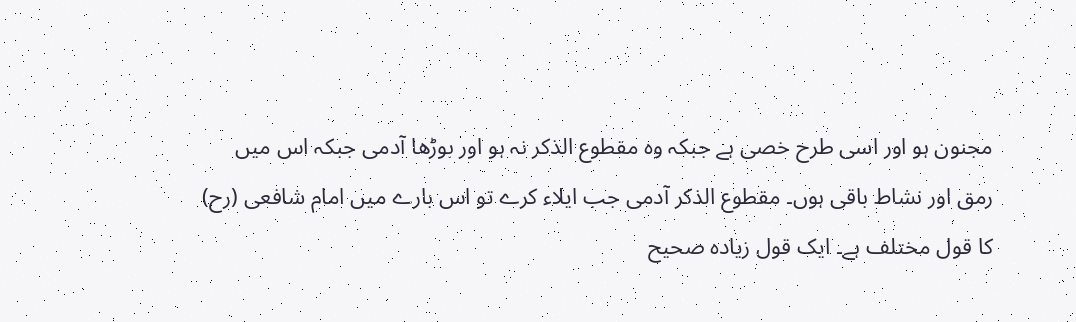مجنون ہو اور اسی طرح خصی ہے جبکہ وہ مقطوع الذکر نہ ہو اور بوڑھا آدمی جبکہ اس میں رمق اور نشاط باقی ہوں۔ مقطوع الذکر آدمی جب ایلاء کرے تو اس بارے میں امام شافعی (رح) کا قول مختلف ہے۔ ایک قول زیادہ صحیح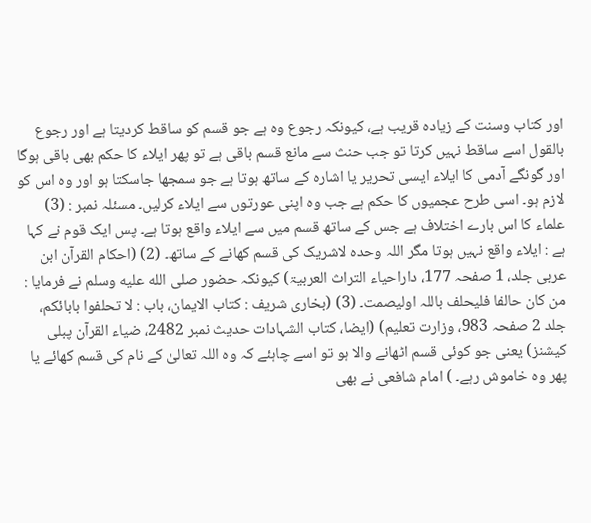اور کتاب وسنت کے زیادہ قریب ہے، کیونکہ رجوع وہ ہے جو قسم کو ساقط کردیتا ہے اور رجوع بالقول اسے ساقط نہیں کرتا تو جب حنث سے مانع قسم باقی ہے تو پھر ایلاء کا حکم بھی باقی ہوگا اور گونگے آدمی کا ایلاء ایسی تحریر یا اشارہ کے ساتھ ہوتا ہے جو سمجھا جاسکتا ہو اور وہ اس کو لازم ہو۔ اسی طرح عجمیوں کا حکم ہے جب وہ اپنی عورتوں سے ایلاء کرلیں۔ مسئلہ نمبر : (3) علماء کا اس بارے اختلاف ہے جس کے ساتھ قسم میں سے ایلاء واقع ہوتا ہے۔ پس ایک قوم نے کہا ہے : ایلاء واقع نہیں ہوتا مگر اللہ وحدہ لاشریک کی قسم کھانے کے ساتھ۔ (2) (احکام القرآن ابن عربی جلد، 1 صفحہ 177، داراحیاء التراث العربیۃ) کیونکہ حضور صلى الله عليه وسلم نے فرمایا : من کان حالفا فلیحلف باللہ اولیصمت۔ (3) (بخاری شریف : کتاب الایمان، باب : لا تحلفوا بابائکم، جلد 2 صفحہ 983، وزارت تعلیم) (ایضا، کتاب الشہادات حدیث نمبر 2482، ضیاء القرآن پبلی کیشنز) یعنی جو کوئی قسم اٹھانے والا ہو تو اسے چاہئے کہ وہ اللہ تعالیٰ کے نام کی قسم کھائے یا پھر وہ خاموش رہے۔ ) امام شافعی نے بھی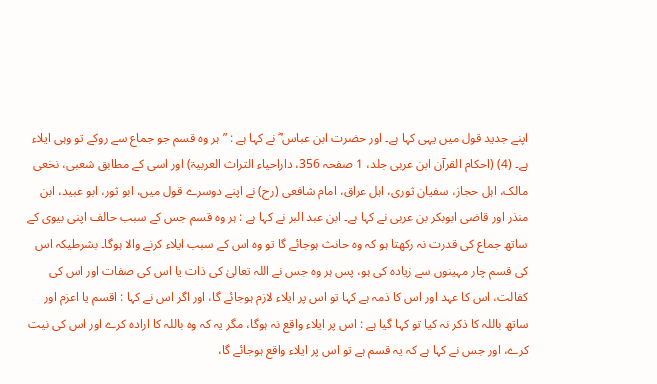اپنے جدید قول میں یہی کہا ہے۔ اور حضرت ابن عباس ؓ نے کہا ہے : ” ہر وہ قسم جو جماع سے روکے تو وہی ایلاء ہے۔ (4) (احکام القرآن ابن عربی جلد، 1 صفحہ 356، داراحیاء التراث العربیۃ) اور اسی کے مطابق شعبی، نخعی مالک، اہل حجاز، سفیان ثوری، اہل عراق، امام شافعی (رح) نے اپنے دوسرے قول میں، ابو ثور، ابو عبید، ابن منذر اور قاضی ابوبکر بن عربی نے کہا ہے۔ ابن عبد البر نے کہا ہے : ہر وہ قسم جس کے سبب حالف اپنی بیوی کے ساتھ جماع کی قدرت نہ رکھتا ہو کہ وہ حانث ہوجائے گا تو وہ اس کے سبب ایلاء کرنے والا ہوگا۔ بشرطیکہ اس کی قسم چار مہینوں سے زیادہ کی ہو، پس ہر وہ جس نے اللہ تعالیٰ کی ذات یا اس کی صفات اور اس کی کفالت، اس کا عہد اور اس کا ذمہ ہے کہا تو اس پر ایلاء لازم ہوجائے گا، اور اگر اس نے کہا : اقسم یا اعزم اور ساتھ باللہ کا ذکر نہ کیا تو کہا گیا ہے : اس پر ایلاء واقع نہ ہوگا، مگر یہ کہ وہ باللہ کا ارادہ کرے اور اس کی نیت کرے، اور جس نے کہا ہے کہ یہ قسم ہے تو اس پر ایلاء واقع ہوجائے گا،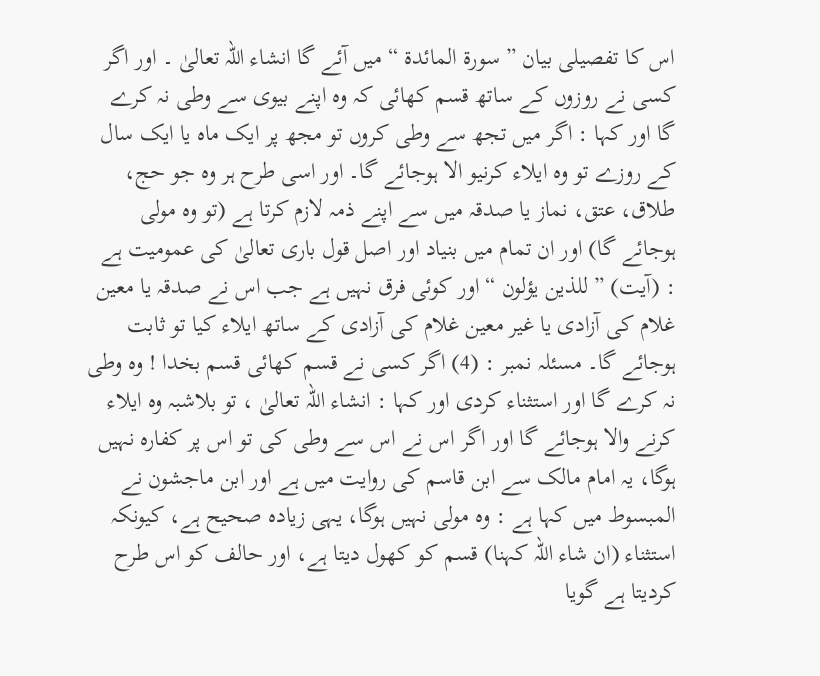اس کا تفصیلی بیان ” سورة المائدۃ “ میں آئے گا انشاء اللہ تعالیٰ ۔ اور اگر کسی نے روزوں کے ساتھ قسم کھائی کہ وہ اپنے بیوی سے وطی نہ کرے گا اور کہا : اگر میں تجھ سے وطی کروں تو مجھ پر ایک ماہ یا ایک سال کے روزے تو وہ ایلاء کرنیو الا ہوجائے گا۔ اور اسی طرح ہر وہ جو حج، طلاق، عتق، نماز یا صدقہ میں سے اپنے ذمہ لازم کرتا ہے (تو وہ مولی ہوجائے گا) اور ان تمام میں بنیاد اور اصل قول باری تعالیٰ کی عمومیت ہے : (آیت) ” للذین یؤلون “ اور کوئی فرق نہیں ہے جب اس نے صدقہ یا معین غلام کی آزادی یا غیر معین غلام کی آزادی کے ساتھ ایلاء کیا تو ثابت ہوجائے گا۔ مسئلہ نمبر : (4) اگر کسی نے قسم کھائی قسم بخدا ! وہ وطی نہ کرے گا اور استثناء کردی اور کہا : انشاء اللہ تعالیٰ ، تو بلاشبہ وہ ایلاء کرنے والا ہوجائے گا اور اگر اس نے اس سے وطی کی تو اس پر کفارہ نہیں ہوگا، یہ امام مالک سے ابن قاسم کی روایت میں ہے اور ابن ماجشون نے المبسوط میں کہا ہے : وہ مولی نہیں ہوگا، یہی زیادہ صحیح ہے، کیونکہ استثناء (ان شاء اللہ کہنا) قسم کو کھول دیتا ہے، اور حالف کو اس طرح کردیتا ہے گویا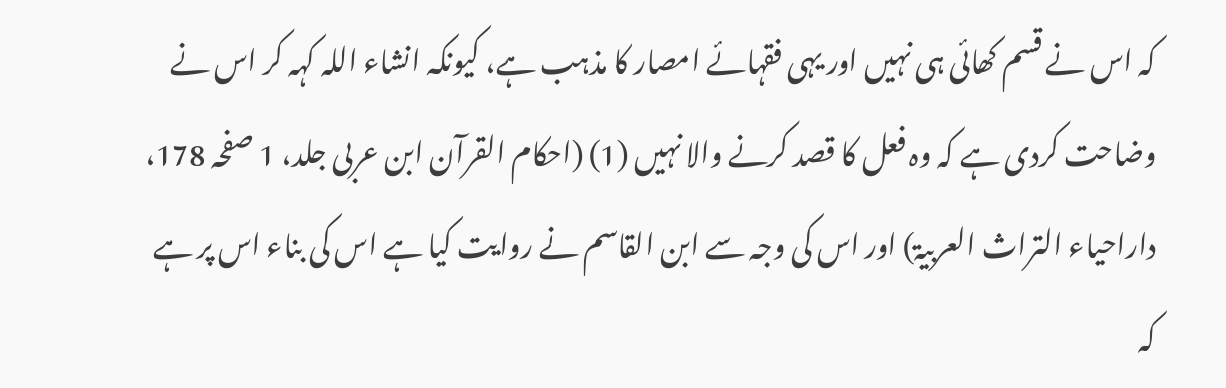کہ اس نے قسم کھائی ہی نہیں اور یہی فقہائے امصار کا مذہب ہے، کیونکہ انشاء اللہ کہہ کر اس نے وضاحت کردی ہے کہ وہ فعل کا قصد کرنے والا نہیں (1) (احکام القرآن ابن عربی جلد، 1 صفحہ 178، داراحیاء التراث العربیۃ) اور اس کی وجہ سے ابن القاسم نے روایت کیا ہے اس کی بناء اس پر ہے کہ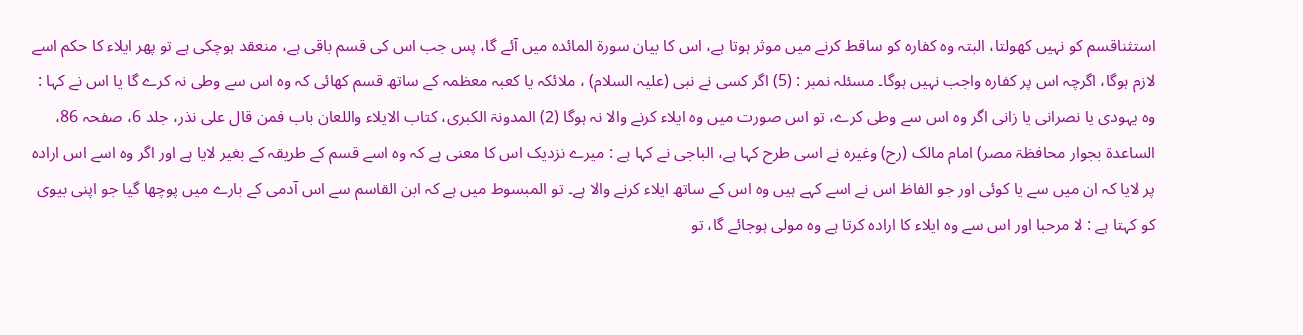استثناقسم کو نہیں کھولتا، البتہ وہ کفارہ کو ساقط کرنے میں موثر ہوتا ہے، اس کا بیان سورة المائدہ میں آئے گا، پس جب اس کی قسم باقی ہے، منعقد ہوچکی ہے تو پھر ایلاء کا حکم اسے لازم ہوگا، اگرچہ اس پر کفارہ واجب نہیں ہوگا۔ مسئلہ نمبر : (5) اگر کسی نے نبی (علیہ السلام) ، ملائکہ یا کعبہ معظمہ کے ساتھ قسم کھائی کہ وہ اس سے وطی نہ کرے گا یا اس نے کہا : وہ یہودی یا نصرانی یا زانی اگر وہ اس سے وطی کرے، تو اس صورت میں وہ ایلاء کرنے والا نہ ہوگا (2) المدونۃ الکبری، کتاب الایلاء واللعان باب فمن قال علی نذر، جلد 6، صفحہ 86، الساعدۃ بجوار محافظۃ مصر) امام مالک (رح) وغیرہ نے اسی طرح کہا ہے، الباجی نے کہا ہے : میرے نزدیک اس کا معنی ہے کہ وہ اسے قسم کے طریقہ کے بغیر لایا ہے اور اگر وہ اسے اس ارادہ پر لایا کہ ان میں سے یا کوئی اور جو الفاظ اس نے اسے کہے ہیں وہ اس کے ساتھ ایلاء کرنے والا ہے۔ تو المبسوط میں ہے کہ ابن القاسم سے اس آدمی کے بارے میں پوچھا گیا جو اپنی بیوی کو کہتا ہے : لا مرحبا اور اس سے وہ ایلاء کا ارادہ کرتا ہے وہ مولی ہوجائے گا، تو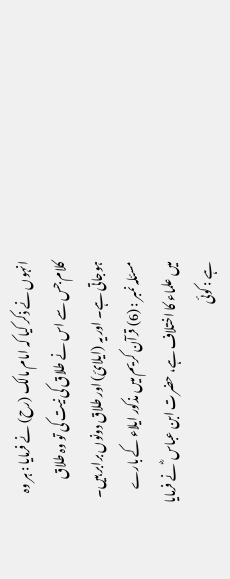انہوں نے ذکر کیا کہ امام مالک (رح) نے فرمایا : ہر وہ کلام جس سے اس نے طلاق کی نیت کی تو وہ طلاق ہوجاتی ہے۔ اور یہ (ایلائ) اور طلاق دونوں برابر ہیں۔ مسئلہ نمبر : (6) قرآن کریم میں مذکور ایلاء کے بارے میں علماء کا اختلاف ہے، حضرت ابن عباس ؓ نے فرمایا ہے : کوئی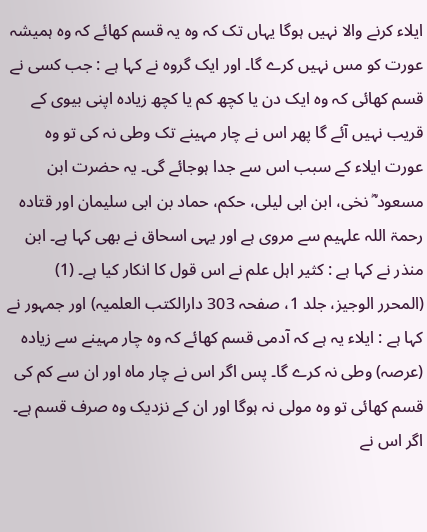ایلاء کرنے والا نہیں ہوگا یہاں تک کہ وہ یہ قسم کھائے کہ وہ ہمیشہ عورت کو مس نہیں کرے گا۔ اور ایک گروہ نے کہا ہے : جب کسی نے قسم کھائی کہ وہ ایک دن یا کچھ کم یا کچھ زیادہ اپنی بیوی کے قریب نہیں آئے گا پھر اس نے چار مہینے تک وطی نہ کی تو وہ عورت ایلاء کے سبب اس سے جدا ہوجائے گی۔ یہ حضرت ابن مسعود ؓ نخی، ابن ابی لیلی، حکم، حماد بن ابی سلیمان اور قتادہ رحمۃ اللہ علہیم سے مروی ہے اور یہی اسحاق نے بھی کہا ہے۔ ابن منذر نے کہا ہے : کثیر اہل علم نے اس قول کا انکار کیا ہے۔ (1) (المحرر الوجیز، جلد 1، صفحہ 303 دارالکتب العلمیہ) اور جمہور نے کہا ہے : ایلاء یہ ہے کہ آدمی قسم کھائے کہ وہ چار مہینے سے زیادہ (عرصہ) وطی نہ کرے گا۔ پس اگر اس نے چار ماہ اور ان سے کم کی قسم کھائی تو وہ مولی نہ ہوگا اور ان کے نزدیک وہ صرف قسم ہے۔ اگر اس نے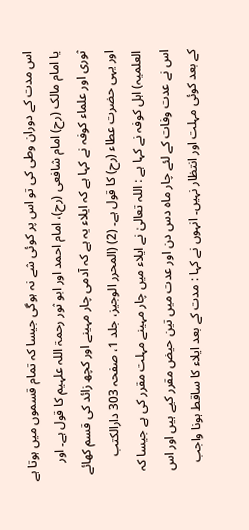اس مدت کے دوران وطی کی تو اس پر کوئی شے نہ ہوگی جیسا کہ تمام قسموں میں ہوتا ہے یا امام مالک (رح) امام شافعی (رح)، امام احمد اور ابو ثور رحمۃ اللہ علہیم کا قول ہے۔ اور ثوری اور علماء کوفہ نے کہا ہے کہ ایلاء یہ ہے کہ آدمی چار مہینے اور کچھ زائد کی قسم کھائے اور یہی حضرت عطاء (رح) کا قول ہے۔ (2) (المحرر الوجیز، جلد 1، صفحہ 303 دارالکتب العلمیہ) اہل کوفہ نے کہا ہے : اللہ تعالیٰ نے ایلاء میں چار مہینے مہلت مقرر کی ہے جیسا کہ اس نے عدت وفات کے لئے چار ماہ دس دن اور عدت میں تین حیض مقرر کیے ہیں اور اس کے بعد کوئی مہلت اور انتظار نہیں۔ انہوں نے کہا : مدت کے بعد ایلاء کا ساقط ہونا واجب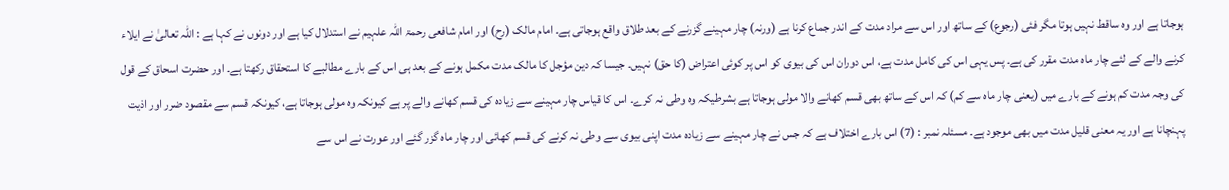ہوجاتا ہے اور وہ ساقط نہیں ہوتا مگر فئی (رجوع) کے ساتھ اور اس سے مراد مدت کے اندر جماع کرنا ہے (ورنہ) چار مہینے گزرنے کے بعد طلاق واقع ہوجاتی ہے۔ امام مالک (رح) اور امام شافعی رحمۃ اللہ علہیم نے استدلال کیا ہے اور دونوں نے کہا ہے : اللہ تعالیٰ نے ایلاء کرنے والے کے لئے چار ماہ مدت مقرر کی ہے۔ پس یہی اس کی کامل مدت ہے، اس دوران اس کی بیوی کو اس پر کوئی اعتراض (کا حق) نہیں۔ جیسا کہ دین مؤجل کا مالک مدت مکمل ہونے کے بعد ہی اس کے بارے مطالبے کا استحقاق رکھتا ہے۔ اور حضرت اسحاق کے قول کی وجہ مدت کم ہونے کے بارے میں (یعنی چار ماہ سے کم) کہ اس کے ساتھ بھی قسم کھانے والا مولی ہوجاتا ہے بشرطیکہ وہ وطی نہ کرے۔ اس کا قیاس چار مہینے سے زیادہ کی قسم کھانے والے پر ہے کیونکہ وہ مولی ہوجاتا ہے، کیونکہ قسم سے مقصود ضرر اور اذیت پہنچانا ہے اور یہ معنی قلیل مدت میں بھی موجود ہے۔ مسئلہ نمبر : (7) اس بارے اختلاف ہے کہ جس نے چار مہینے سے زیادہ مدت اپنی بیوی سے وطی نہ کرنے کی قسم کھائی اور چار ماہ گزر گئے اور عورت نے اس سے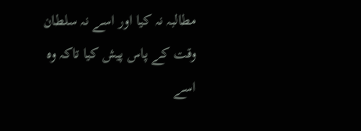مطالبہ نہ کیا اور اسے نہ سلطان وقت کے پاس پیش کیا تاکہ وہ اسے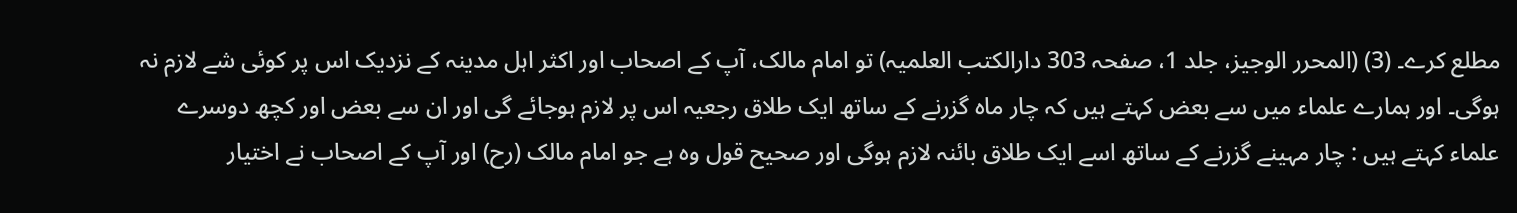مطلع کرے۔ (3) (المحرر الوجیز، جلد 1، صفحہ 303 دارالکتب العلمیہ) تو امام مالک، آپ کے اصحاب اور اکثر اہل مدینہ کے نزدیک اس پر کوئی شے لازم نہ ہوگی۔ اور ہمارے علماء میں سے بعض کہتے ہیں کہ چار ماہ گزرنے کے ساتھ ایک طلاق رجعیہ اس پر لازم ہوجائے گی اور ان سے بعض اور کچھ دوسرے علماء کہتے ہیں : چار مہینے گزرنے کے ساتھ اسے ایک طلاق بائنہ لازم ہوگی اور صحیح قول وہ ہے جو امام مالک (رح) اور آپ کے اصحاب نے اختیار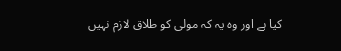کیا ہے اور وہ یہ کہ مولی کو طلاق لازم نہیں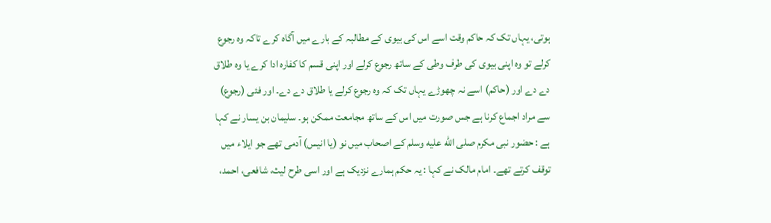ہوتی، یہاں تک کہ حاکم وقت اسے اس کی بیوی کے مطالبہ کے بارے میں آگاہ کرے تاکہ وہ رجوع کرلے تو وہ اپنی بیوی کی طرف وطی کے ساتھ رجوع کرلے اور اپنی قسم کا کفارہ ادا کرے یا وہ طلاق دے دے اور (حاکم) اسے نہ چھوڑے یہاں تک کہ وہ رجوع کرلے یا طلاق دے دے۔ اور فئی (رجوع) سے مراد اجماع کرنا ہے جس صورت میں اس کے ساتھ مجامعت ممکن ہو۔ سلیمان بن یسار نے کہا ہے : حضور نبی مکرم صلى الله عليه وسلم کے اصحاب میں نو (یا انیس) آدمی تھے جو ایلاء میں توقف کرتے تھے۔ امام مالک نے کہا : یہ حکم ہمارے نزدیک ہے اور اسی طرح لیث، شافعی، احمد،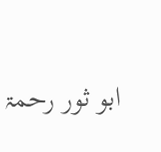ابو ثور رحمۃ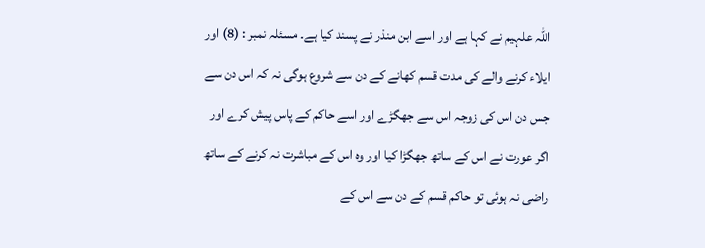اللہ علہیم نے کہا ہے اور اسے ابن منذر نے پسند کیا ہے۔ مسئلہ نمبر : (8) اور ایلاء کرنے والے کی مدت قسم کھانے کے دن سے شروع ہوگی نہ کہ اس دن سے جس دن اس کی زوجہ اس سے جھگڑے اور اسے حاکم کے پاس پیش کرے اور اگر عورت نے اس کے ساتھ جھگڑا کیا اور وہ اس کے مباشرت نہ کرنے کے ساتھ راضی نہ ہوئی تو حاکم قسم کے دن سے اس کے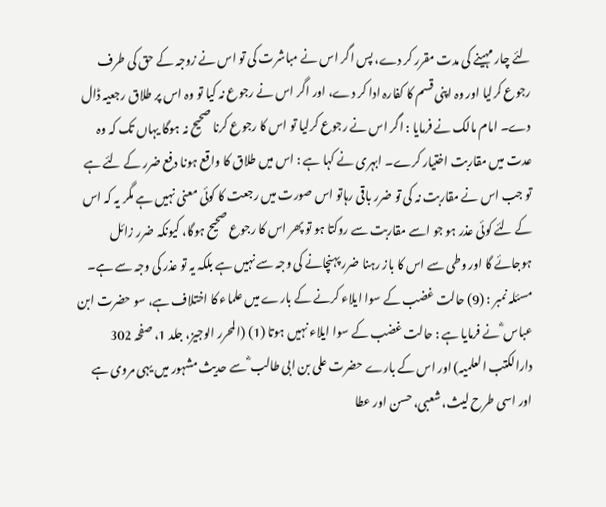لئے چار مہینے کی مدت مقرر کر دے، پس اگر اس نے مباشرت کی تو اس نے زوجہ کے حق کی طرف رجوع کرلیا اور وہ اپنی قسم کا کفارہ ادا کر دے، اور اگر اس نے رجوع نہ کیا تو وہ اس پر طلاق رجعیہ ڈال دے۔ امام مالک نے فرمایا : اگر اس نے رجوع کرلیا تو اس کا رجوع کرنا صحیح نہ ہوگا یہاں تک کہ وہ عدت میں مقاربت اختیار کرے۔ ابہری نے کہا ہے : اس میں طلاق کا واقع ہونا دفع ضرر کے لئے ہے تو جب اس نے مقاربت نہ کی تو ضرر باقی رہاتو اس صورت میں رجعت کا کوئی معنی نہیں ہے مگر یہ کہ اس کے لئے کوئی عذر ہو جو اسے مقاربت سے روکتا ہو تو پھر اس کا رجوع صحیح ہوگا، کیونکہ ضرر زائل ہوجائے گا اور وطی سے اس کا باز رہنا ضرر پہنچانے کی وجہ سے نہیں ہے بلکہ یہ تو عذر کی وجہ سے ہے۔ مسئلہ نمبر : (9) حالت غضب کے سوا ایلاء کرنے کے بارے میں علماء کا اختلاف ہے، سو حضرت ابن عباس ؓ نے فرمایا ہے : حالت غضب کے سوا ایلاء نہیں ہوتا (1) (المحرر الوجیز، جلد 1، صفحہ 302 دارالکتب العلمیہ) اور اس کے بارے حضرت علی بن ابی طالب ؓ سے حدیث مشہور میں یہی مروی ہے اور اسی طرح لیث، شعبی، حسن اور عطا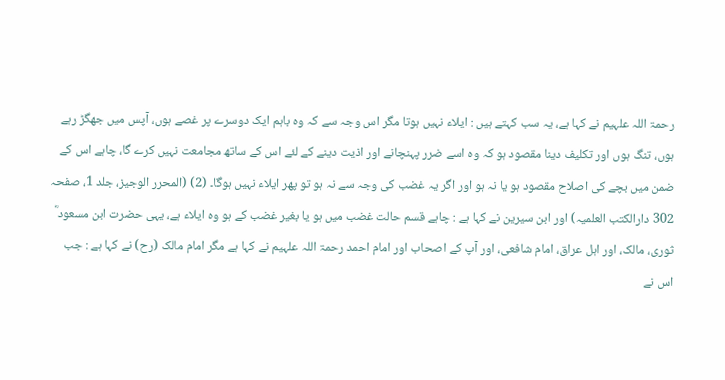رحمۃ اللہ علہیم نے کہا ہے، یہ سب کہتے ہیں : ایلاء نہیں ہوتا مگر اس وجہ سے کہ وہ باہم ایک دوسرے پر غصے ہوں، آپس میں جھگڑ رہے ہوں، تنگ ہوں اور تکلیف دینا مقصود ہو کہ وہ اسے ضرر پہنچانے اور اذیت دینے کے لئے اس کے ساتھ مجامعت نہیں کرے گا، چاہے اس کے ضمن میں بچے کی اصلاح مقصود ہو یا نہ ہو اور اگر یہ غضب کی وجہ سے نہ ہو تو پھر ایلاء نہیں ہوگا۔ (2) (المحرر الوجیز، جلد 1، صفحہ 302 دارالکتب العلمیہ) اور ابن سیرین نے کہا ہے : چاہے قسم حالت غضب میں ہو یا بغیر غضب کے ہو وہ ایلاء ہے، یہی حضرت ابن مسعود ؓ ثوری، مالک، اور اہل عراق، امام شافعی، اور آپ کے اصحاب اور امام احمد رحمۃ اللہ علہیم نے کہا ہے مگر امام مالک (رح) نے کہا ہے : جب اس نے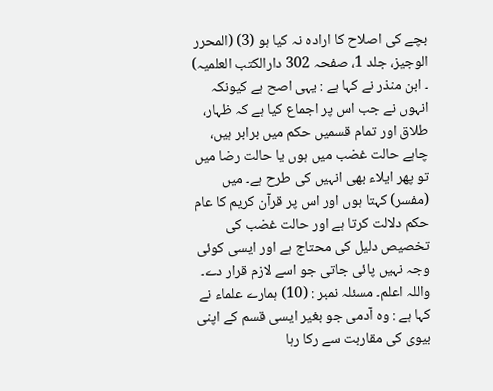بچے کی اصلاح کا ارادہ نہ کیا ہو (3) (المحرر الوجیز، جلد 1، صفحہ 302 دارالکتب العلمیہ) ۔ ابن منذر نے کہا ہے : یہی اصح ہے کیونکہ انہوں نے جب اس پر اجماع کیا ہے کہ ظہار، طلاق اور تمام قسمیں حکم میں برابر ہیں، چاہے حالت غضب میں ہوں یا حالت رضا میں تو پھر ایلاء بھی انہیں کی طرح ہے۔ میں (مفسر) کہتا ہوں اور اس پر قرآن کریم کا عام حکم دلالت کرتا ہے اور حالت غضب کی تخصیص دلیل کی محتاج ہے اور ایسی کوئی وجہ نہیں پائی جاتی جو اسے لازم قرار دے۔ واللہ اعلم۔ مسئلہ نمبر : (10) ہمارے علماء نے کہا ہے : وہ آدمی جو بغیر ایسی قسم کے اپنی بیوی کی مقاربت سے رکا رہا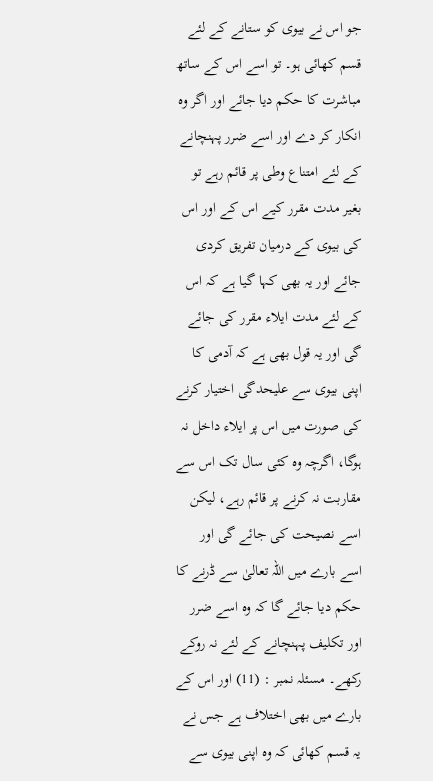جو اس نے بیوی کو ستانے کے لئے قسم کھائی ہو۔ تو اسے اس کے ساتھ مباشرت کا حکم دیا جائے اور اگر وہ انکار کر دے اور اسے ضرر پہنچانے کے لئے امتناع وطی پر قائم رہے تو بغیر مدت مقرر کیے اس کے اور اس کی بیوی کے درمیان تفریق کردی جائے اور یہ بھی کہا گیا ہے کہ اس کے لئے مدت ایلاء مقرر کی جائے گی اور یہ قول بھی ہے کہ آدمی کا اپنی بیوی سے علیحدگی اختیار کرنے کی صورت میں اس پر ایلاء داخل نہ ہوگا، اگرچہ وہ کئی سال تک اس سے مقاربت نہ کرنے پر قائم رہے، لیکن اسے نصیحت کی جائے گی اور اسے بارے میں اللہ تعالیٰ سے ڈرنے کا حکم دیا جائے گا کہ وہ اسے ضرر اور تکلیف پہنچانے کے لئے نہ روکے رکھے۔ مسئلہ نمبر : (11) اور اس کے بارے میں بھی اختلاف ہے جس نے یہ قسم کھائی کہ وہ اپنی بیوی سے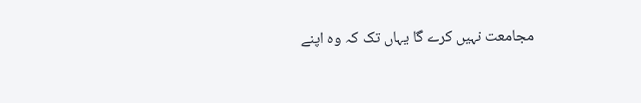مجامعت نہیں کرے گا یہاں تک کہ وہ اپنے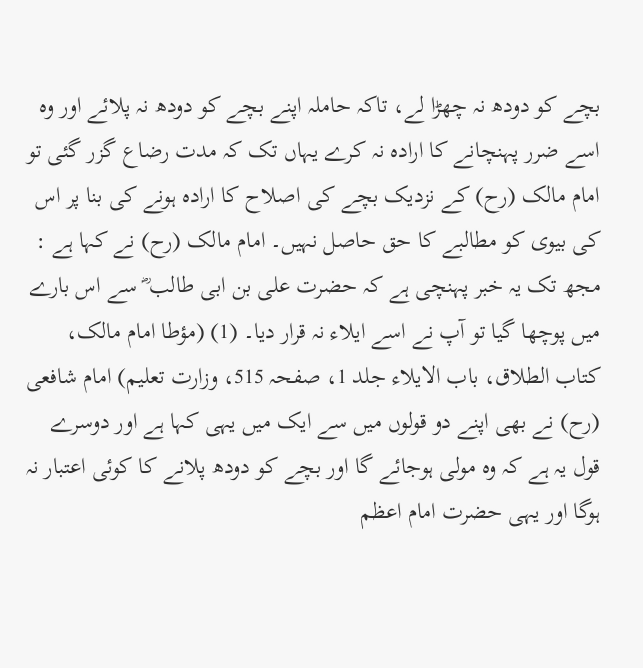بچے کو دودھ نہ چھڑا لے، تاکہ حاملہ اپنے بچے کو دودھ نہ پلائے اور وہ اسے ضرر پہنچانے کا ارادہ نہ کرے یہاں تک کہ مدت رضاع گزر گئی تو امام مالک (رح) کے نزدیک بچے کی اصلاح کا ارادہ ہونے کی بنا پر اس کی بیوی کو مطالبے کا حق حاصل نہیں۔ امام مالک (رح) نے کہا ہے : مجھ تک یہ خبر پہنچی ہے کہ حضرت علی بن ابی طالب ؓ سے اس بارے میں پوچھا گیا تو آپ نے اسے ایلاء نہ قرار دیا۔ (1) (مؤطا امام مالک، کتاب الطلاق، باب الایلاء جلد 1، صفحہ 515، وزارت تعلیم) امام شافعی (رح) نے بھی اپنے دو قولوں میں سے ایک میں یہی کہا ہے اور دوسرے قول یہ ہے کہ وہ مولی ہوجائے گا اور بچے کو دودھ پلانے کا کوئی اعتبار نہ ہوگا اور یہی حضرت امام اعظم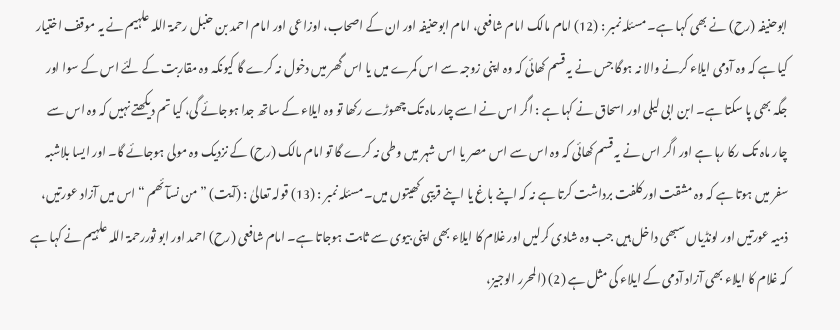ابوحنیفہ (رح) نے بھی کہا ہے۔ مسئلہ نمبر : (12) امام مالک امام شافعی، امام ابوحنیفہ اور ان کے اصحاب، اوزاعی اور امام احمد بن حنبل رحمۃ اللہ علہیم نے یہ موقف اختیار کیا ہے کہ وہ آدمی ایلاء کرنے والا نہ ہوگا جس نے یہ قسم کھائی کہ وہ اپنی زوجہ سے اس کمرے میں یا اس گھر میں دخول نہ کرے گا کیونکہ وہ مقاربت کے لئے اس کے سوا اور جگہ بھی پا سکتا ہے۔ ابن ابی لیلی اور اسحاق نے کہا ہے : اگر اس نے اسے چار ماہ تک چھوڑے رکھا تو وہ ایلاء کے ساتھ جدا ہوجائے گی، کیا تم دیکھتے نہیں کہ وہ اس سے چار ماہ تک رکا رہا ہے اور اگر اس نے یہ قسم کھائی کہ وہ اس سے اس مصر یا اس شہر میں وطی نہ کرے گا تو امام مالک (رح) کے نزدیک وہ مولی ہوجائے گا۔ اور ایسا بلاشبہ سفر میں ہوتا ہے کہ وہ مشقت اور کلفت برداشت کرتا ہے نہ کہ اپنے باغ یا اپنے قریبی کھیتوں میں۔ مسئلہ نمبر : (13) قولہ تعالیٰ : (آیت) ” من نسآئھم “ اس میں آزاد عورتیں، ذمیہ عورتیں اور لونڈیاں سبھی داخل ہیں جب وہ شادی کرلیں اور غلام کا ایلاء بھی اپنی بیوی سے ثابت ہوجاتا ہے۔ امام شافعی (رح) احمد اور ابو ثوررحمۃ اللہ علہیم نے کہا ہے کہ غلام کا ایلاء بھی آزاد آدمی کے ایلاء کی مثل ہے (2) (المحرر الوجیز،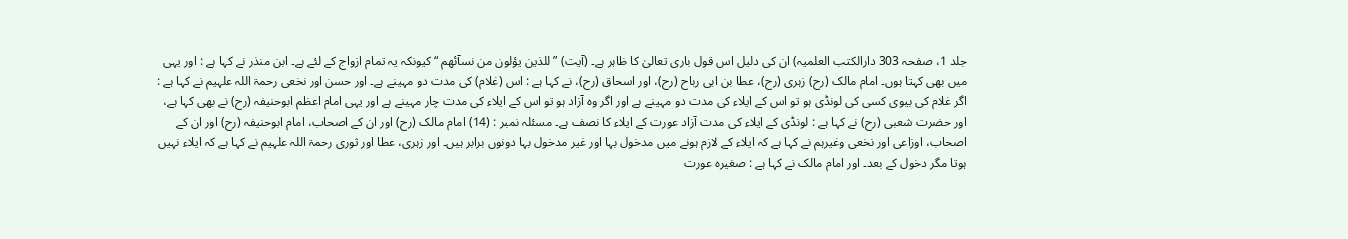جلد 1، صفحہ 303 دارالکتب العلمیہ) ان کی دلیل اس قول باری تعالیٰ کا ظاہر ہے۔ (آیت) ” للذین یؤلون من نسآئھم “ کیونکہ یہ تمام ازواج کے لئے ہے۔ ابن منذر نے کہا ہے : اور یہی میں بھی کہتا ہوں۔ امام مالک (رح) زہری (رح)، عطا بن ابی رباح (رح)، اور اسحاق (رح)، نے کہا ہے : اس (غلام) کی مدت دو مہینے ہے۔ اور حسن اور نخعی رحمۃ اللہ علہیم نے کہا ہے : اگر غلام کی بیوی کسی کی لونڈی ہو تو اس کے ایلاء کی مدت دو مہینے ہے اور اگر وہ آزاد ہو تو اس کے ایلاء کی مدت چار مہینے ہے اور یہی امام اعظم ابوحنیفہ (رح) نے بھی کہا ہے، اور حضرت شعبی (رح) نے کہا ہے : لونڈی کے ایلاء کی مدت آزاد عورت کے ایلاء کا نصف ہے۔ مسئلہ نمبر : (14) امام مالک (رح) اور ان کے اصحاب، امام ابوحنیفہ (رح) اور ان کے اصحاب، اوزاعی اور نخعی وغیرہم نے کہا ہے کہ ایلاء کے لازم ہونے میں مدخول بہا اور غیر مدخول بہا دونوں برابر ہیں۔ اور زہری، عطا اور ثوری رحمۃ اللہ علہیم نے کہا ہے کہ ایلاء نہیں ہوتا مگر دخول کے بعد۔ اور امام مالک نے کہا ہے : صغیرہ عورت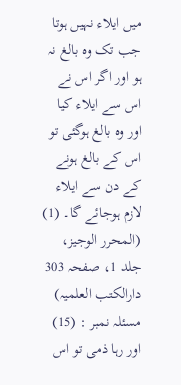میں ایلاء نہیں ہوتا جب تک وہ بالغ نہ ہو اور اگر اس نے اس سے ایلاء کیا اور وہ بالغ ہوگئی تو اس کے بالغ ہونے کے دن سے ایلاء لازم ہوجائے گا۔ (1) (المحرر الوجیز، جلد 1، صفحہ 303 دارالکتب العلمیہ) مسئلہ نمبر : (15) اور رہا ذمی تو اس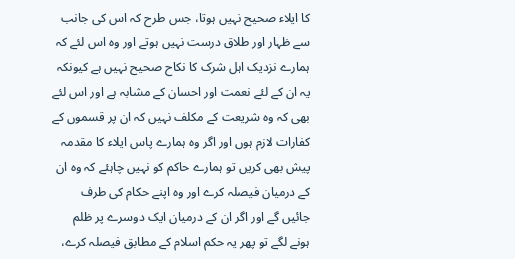کا ایلاء صحیح نہیں ہوتا، جس طرح کہ اس کی جانب سے ظہار اور طلاق درست نہیں ہوتے اور وہ اس لئے کہ ہمارے نزدیک اہل شرک کا نکاح صحیح نہیں ہے کیونکہ یہ ان کے لئے نعمت اور احسان کے مشابہ ہے اور اس لئے بھی کہ وہ شریعت کے مکلف نہیں کہ ان پر قسموں کے کفارات لازم ہوں اور اگر وہ ہمارے پاس ایلاء کا مقدمہ پیش بھی کریں تو ہمارے حاکم کو نہیں چاہئے کہ وہ ان کے درمیان فیصلہ کرے اور وہ اپنے حکام کی طرف جائیں گے اور اگر ان کے درمیان ایک دوسرے پر ظلم ہونے لگے تو پھر یہ حکم اسلام کے مطابق فیصلہ کرے،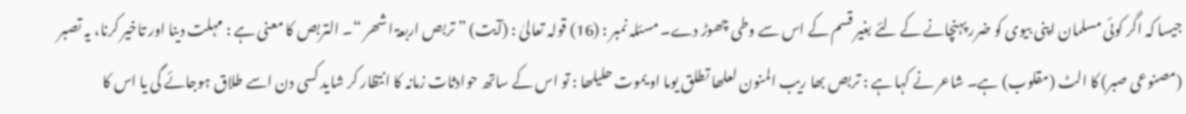جیسا کہ اگر کوئی مسلمان اپنی بیوی کو ضرر پہنچانے کے لئے بغیر قسم کے اس سے وطی چھوڑ دے۔ مسئلہ نمبر : (16) قولہ تعالیٰ : (آیت) ” تربص اربعۃ اشھر “۔ التربص کا معنی ہے : مہلت دینا اور تاخیر کرنا، یہ تصبر (مصنوعی صبر) کا الٹ (مقلوب) ہے۔ شاعر نے کہا ہے : تربص بھا ریب المنون لعلھا تطلق یوما او یموت حلیلھا : تو اس کے ساتھ حوادثات زمانہ کا انتظار کر شاید کسی دن اسے طلاق ہوجائے گی یا اس کا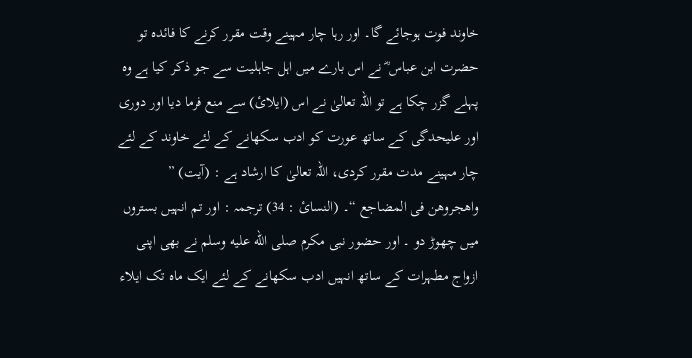خاوند فوت ہوجائے گا۔ اور رہا چار مہینے وقت مقرر کرنے کا فائدہ تو حضرت ابن عباس ؓ نے اس بارے میں اہل جاہلیت سے جو ذکر کیا ہے وہ پہلے گزر چکا ہے تو اللہ تعالیٰ نے اس (ایلائ) سے منع فرما دیا اور دوری اور علیحدگی کے ساتھ عورت کو ادب سکھانے کے لئے خاوند کے لئے چار مہینے مدت مقرر کردی، اللہ تعالیٰ کا ارشاد ہے : (آیت) ” واھجروھن فی المضاجع “۔ (النسائ : 34) ترجمہ : اور تم انہیں بستروں میں چھوڑ دو ۔ اور حضور نبی مکرم صلى الله عليه وسلم نے بھی اپنی ازواج مطہرات کے ساتھ انہیں ادب سکھانے کے لئے ایک ماہ تک ایلاء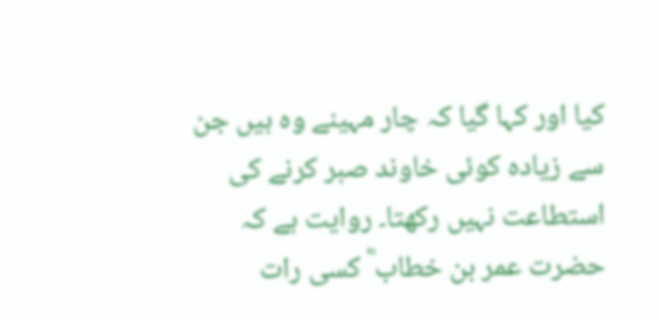کیا اور کہا گیا کہ چار مہینے وہ ہیں جن سے زیادہ کوئی خاوند صبر کرنے کی استطاعت نہیں رکھتا۔ روایت ہے کہ حضرت عمر بن خطاب ؓ کسی رات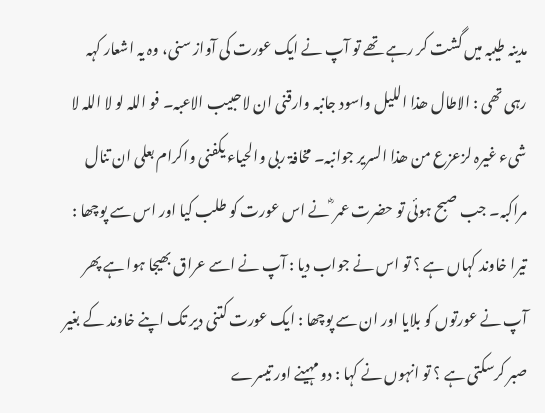مدینہ طیبہ میں گشت کر رہے تھے تو آپ نے ایک عورت کی آواز سنی، وہ یہ اشعار کہہ رہی تھی : الاطال ھذا اللیل واسود جانبہ وارقنی ان لاحبیب الاعبہ۔ فو اللہ لو لا اللہ لا شیء غیرہ لزعزع من ھذا السریر جوانبہ۔ مخافۃ ربی والحیاء یکفنی واکرام بعلی ان تنال مراکبہ۔ جب صبح ہوئی تو حضرت عمر ؓ نے اس عورت کو طلب کیا اور اس سے پوچھا : تیرا خاوند کہاں ہے ؟ تو اس نے جواب دیا : آپ نے اسے عراق بھیجا ہوا ہے پھر آپ نے عورتوں کو بلایا اور ان سے پوچھا : ایک عورت کتنی دیر تک اپنے خاوند کے بغیر صبر کرسکتی ہے ؟ تو انہوں نے کہا : دو مہینے اور تیسرے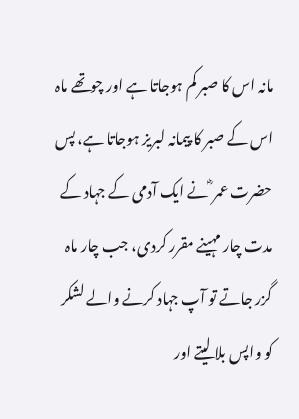مانہ اس کا صبر کم ہوجاتا ہے اور چوتھے ماہ اس کے صبر کا پیمانہ لبریز ہوجاتا ہے، پس حضرت عمر ؓ نے ایک آدمی کے جہاد کے مدت چار مہینے مقرر کردی، جب چار ماہ گزر جاتے تو آپ جہاد کرنے والے لشکر کو واپس بلا لیتے اور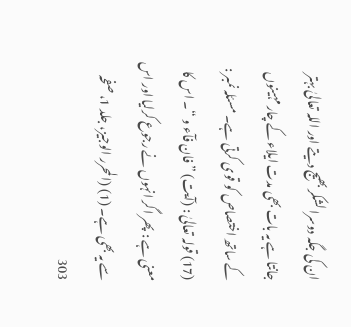ان کی جگہ دوسرا لشکر بھیج دیتے اور اللہ تعالیٰ بہتر جانتا ہے یہ بات بھی مدت ایلاء کے چار مہینوں کے ساتھ اختصاص کو قوی کرتی ہے۔ مسئلہ نمبر : (17) قولہ تعالیٰ : (آیت) ” فان فآء و “۔ اس کا معنی ہے : پھر اگر انہوں نے رجوع کرلیا اور اس سے یہ بھی ہے۔ (1) (المحرر الوجیز، جلد 1، صفحہ 303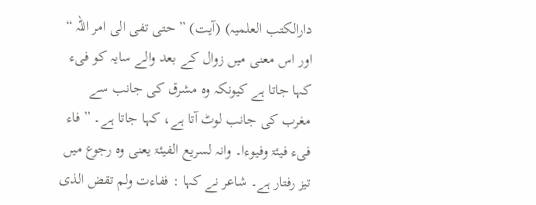دارالکتب العلمیہ) (آیت) ” حتی تفی الی امر اللہ “ اور اس معنی میں زوال کے بعد والے سایہ کو فیء کہا جاتا ہے کیونکہ وہ مشرق کی جانب سے مغرب کی جانب لوٹ آتا ہے، کہا جاتا ہے۔ ” فاء فیء فیئۃ وفیوءا۔ وانہ لسریع الفیئۃ یعنی وہ رجوع میں تیز رفتار ہے۔ شاعر نے کہا : ففاءت ولم تقض الذی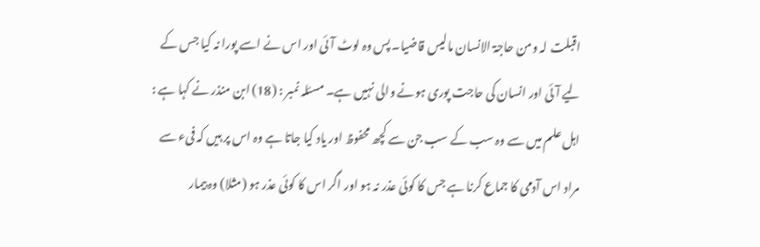اقبلت لہ ومن حاجۃ الانسان مالیس قاضیا۔ پس وہ لوٹ آئی اور اس نے اسے پورا نہ کیا جس کے لیے آئی اور انسان کی حاجت پوری ہونے والی نہیں ہے۔ مسئلہ نمبر : (18) ابن منذر نے کہا ہے : اہل علم میں سے وہ سب کے سب جن سے کچھ محفوظ اور یاد کیا جاتا ہے وہ اس پر ہیں کہ فیء سے مراد اس آدمی کا جماع کرنا ہے جس کا کوئی عذر نہ ہو اور اگر اس کا کوئی عذر ہو (مثلا) وہ بیمار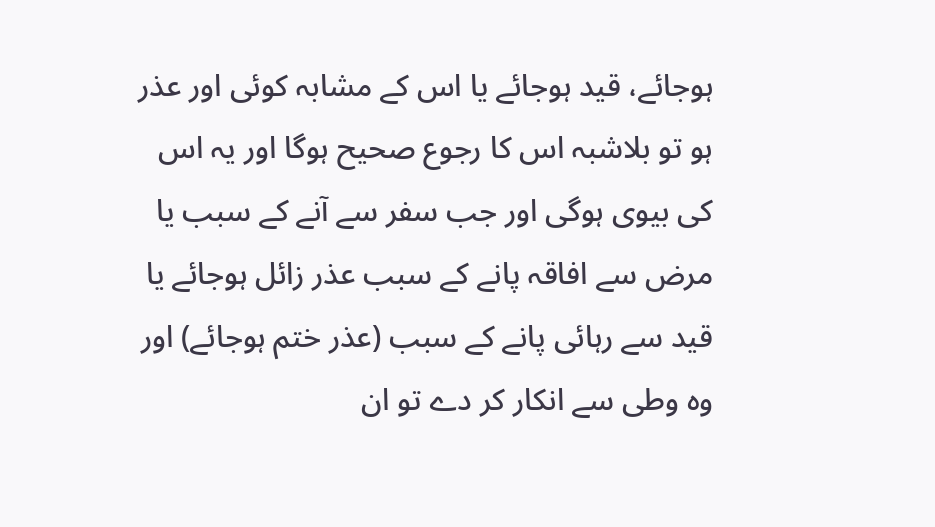ہوجائے، قید ہوجائے یا اس کے مشابہ کوئی اور عذر ہو تو بلاشبہ اس کا رجوع صحیح ہوگا اور یہ اس کی بیوی ہوگی اور جب سفر سے آنے کے سبب یا مرض سے افاقہ پانے کے سبب عذر زائل ہوجائے یا قید سے رہائی پانے کے سبب (عذر ختم ہوجائے) اور وہ وطی سے انکار کر دے تو ان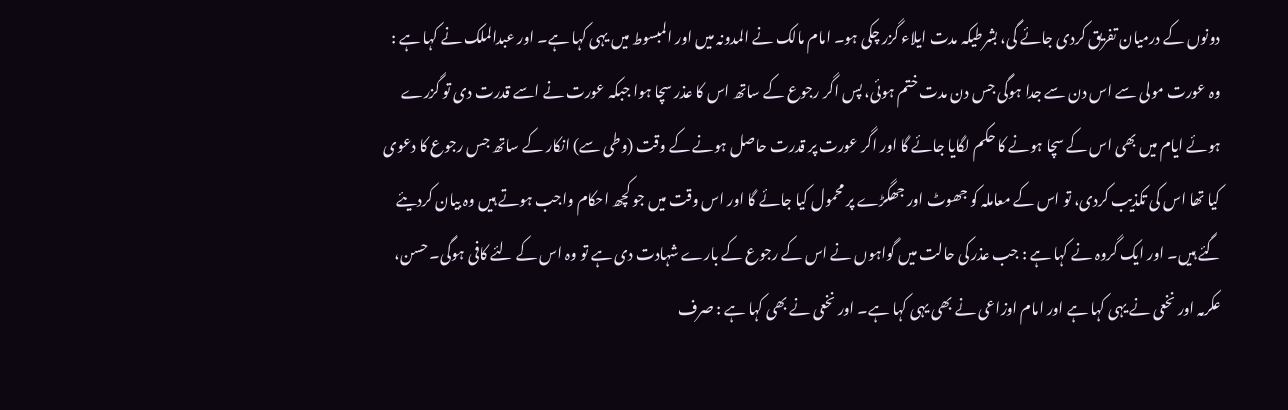دونوں کے درمیان تفریق کردی جائے گی، بشرطیکہ مدت ایلاء گزر چکی ہو۔ امام مالک نے المدونہ میں اور المبسوط میں یہی کہا ہے۔ اور عبدالملک نے کہا ہے : وہ عورت مولی سے اس دن سے جدا ہوگی جس دن مدت ختم ہوئی، پس اگر رجوع کے ساتھ اس کا عذر سچا ہوا جبکہ عورت نے اسے قدرت دی تو گزرے ہوئے ایام میں بھی اس کے سچا ہونے کا حکم لگایا جائے گا اور اگر عورت پر قدرت حاصل ہونے کے وقت (وطی سے) انکار کے ساتھ جس رجوع کا دعوی کیا تھا اس کی تکذیب کردی، تو اس کے معاملہ کو جھوٹ اور جھگڑے پر محمول کیا جائے گا اور اس وقت میں جو کچھ احکام واجب ہوتے ہیں وہ بیان کردیئے گئے ہیں۔ اور ایک گروہ نے کہا ہے : جب عذر کی حالت میں گواہوں نے اس کے رجوع کے بارے شہادت دی ہے تو وہ اس کے لئے کافی ہوگی۔ حسن، عکرمہ اور نخعی نے یہی کہا ہے اور امام اوزاعی نے بھی یہی کہا ہے۔ اور نخعی نے بھی کہا ہے : صرف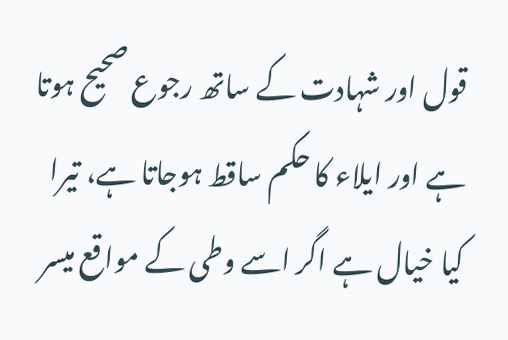قول اور شہادت کے ساتھ رجوع صحیح ہوتا ہے اور ایلاء کا حکم ساقط ہوجاتا ہے، تیرا کیا خیال ہے اگر اسے وطی کے مواقع میسر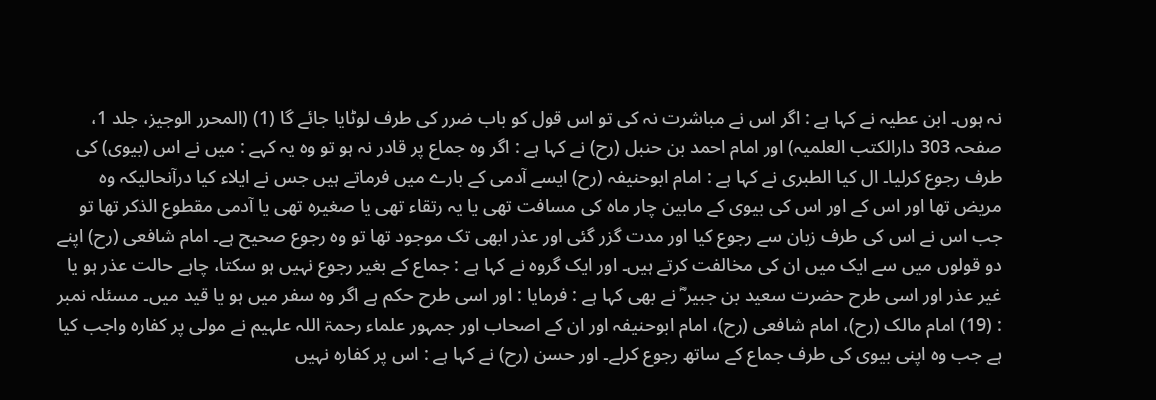نہ ہوں۔ ابن عطیہ نے کہا ہے : اگر اس نے مباشرت نہ کی تو اس قول کو باب ضرر کی طرف لوٹایا جائے گا (1) (المحرر الوجیز، جلد 1، صفحہ 303 دارالکتب العلمیہ) اور امام احمد بن حنبل (رح) نے کہا ہے : اگر وہ جماع پر قادر نہ ہو تو وہ یہ کہے : میں نے اس (بیوی) کی طرف رجوع کرلیا۔ ال کیا الطبری نے کہا ہے : امام ابوحنیفہ (رح) ایسے آدمی کے بارے میں فرماتے ہیں جس نے ایلاء کیا درآنحالیکہ وہ مریض تھا اور اس کے اور اس کی بیوی کے مابین چار ماہ کی مسافت تھی یا یہ رتقاء تھی یا صغیرہ تھی یا آدمی مقطوع الذکر تھا تو جب اس نے اس کی طرف زبان سے رجوع کیا اور مدت گزر گئی اور عذر ابھی تک موجود تھا تو وہ رجوع صحیح ہے۔ امام شافعی (رح) اپنے دو قولوں میں سے ایک میں ان کی مخالفت کرتے ہیں۔ اور ایک گروہ نے کہا ہے : جماع کے بغیر رجوع نہیں ہو سکتا، چاہے حالت عذر ہو یا غیر عذر اور اسی طرح حضرت سعید بن جبیر ؓ نے بھی کہا ہے : فرمایا : اور اسی طرح حکم ہے اگر وہ سفر میں ہو یا قید میں۔ مسئلہ نمبر : (19) امام مالک (رح)، امام شافعی (رح)، امام ابوحنیفہ اور ان کے اصحاب اور جمہور علماء رحمۃ اللہ علہیم نے مولی پر کفارہ واجب کیا ہے جب وہ اپنی بیوی کی طرف جماع کے ساتھ رجوع کرلے۔ اور حسن (رح) نے کہا ہے : اس پر کفارہ نہیں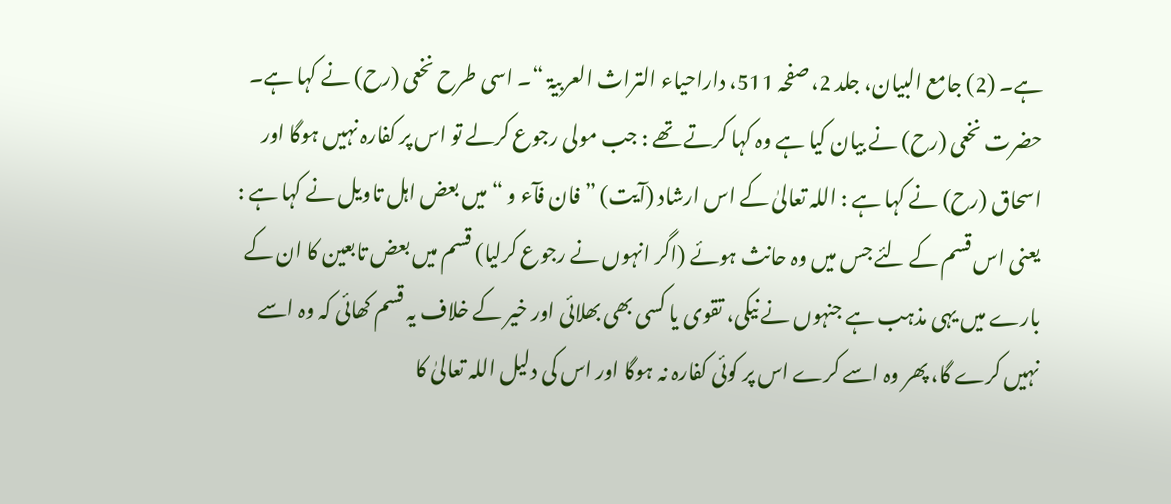ہے۔ (2) جامع البیان، جلد 2، صفحہ 511، داراحیاء التراث العربیۃ “۔ اسی طرح نخعی (رح) نے کہا ہے۔ حضرت نخعی (رح) نے بیان کیا ہے وہ کہا کرتے تھے : جب مولی رجوع کرلے تو اس پر کفارہ نہیں ہوگا اور اسحاق (رح) نے کہا ہے : اللہ تعالیٰ کے اس ارشاد (آیت) ” فان فآء و “ میں بعض اہل تاویل نے کہا ہے : یعنی اس قسم کے لئے جس میں وہ حانث ہوئے (اگر انہوں نے رجوع کرلیا) قسم میں بعض تابعین کا ان کے بارے میں یہی مذہب ہے جنہوں نے نیکی، تقوی یا کسی بھی بھلائی اور خیر کے خلاف یہ قسم کھائی کہ وہ اسے نہیں کرے گا، پھر وہ اسے کرے اس پر کوئی کفارہ نہ ہوگا اور اس کی دلیل اللہ تعالیٰ کا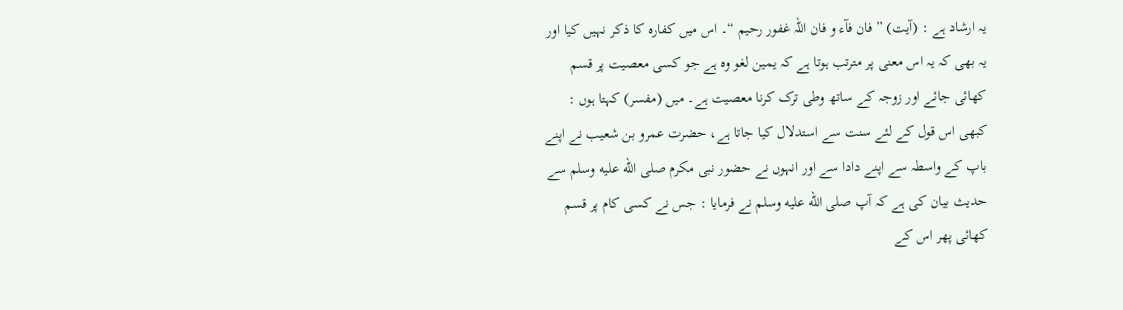یہ ارشاد ہے : (آیت) ” فان فآء و فان اللہ غفور رحیم “۔ اس میں کفارہ کا ذکر نہیں کیا اور یہ بھی کہ یہ اس معنی پر مترتب ہوتا ہے کہ یمین لغو وہ ہے جو کسی معصیت پر قسم کھائی جائے اور زوجہ کے ساتھ وطی ترک کرنا معصیت ہے۔ میں (مفسر) کہتا ہوں : کبھی اس قول کے لئے سنت سے استدلال کیا جاتا ہے، حضرت عمرو بن شعیب نے اپنے باپ کے واسطہ سے اپنے دادا سے اور انہوں نے حضور نبی مکرم صلى الله عليه وسلم سے حدیث بیان کی ہے کہ آپ صلى الله عليه وسلم نے فرمایا : جس نے کسی کام پر قسم کھائی پھر اس کے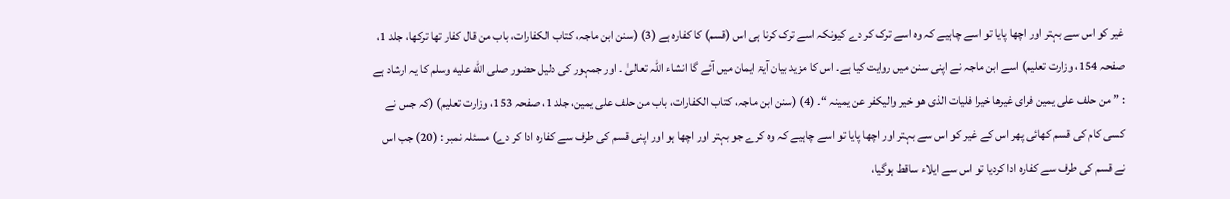غیر کو اس سے بہتر اور اچھا پایا تو اسے چاہیے کہ وہ اسے ترک کر دے کیونکہ اسے ترک کرنا ہی اس (قسم) کا کفارہ ہے (3) (سنن ابن ماجہ، کتاب الکفارات، باب من قال کفار تھا ترکھا، جلد 1، صفحہ 154، وزارت تعلیم) اسے ابن ماجہ نے اپنی سنن میں روایت کیا ہے۔ اس کا مزید بیان آیۃ ایمان میں آئے گا انشاء اللہ تعالیٰ ۔ اور جمہور کی دلیل حضور صلى الله عليه وسلم کا یہ ارشاد ہے : ” من حلف علی یمین فرای غیرھا خیرا فلیات الذی ھو خیر والیکفر عن یمینہ “۔ (4) (سنن ابن ماجہ، کتاب الکفارات، باب من حلف علی یمین، جلد 1، صفحہ 153، وزارت تعلیم) (کہ جس نے کسی کام کی قسم کھائی پھر اس کے غیر کو اس سے بہتر اور اچھا پایا تو اسے چاہیے کہ وہ کرے جو بہتر اور اچھا ہو اور اپنی قسم کی طرف سے کفارہ ادا کر دے) مسئلہ نمبر : (20) جب اس نے قسم کی طرف سے کفارہ ادا کردیا تو اس سے ایلاء ساقط ہوگیا،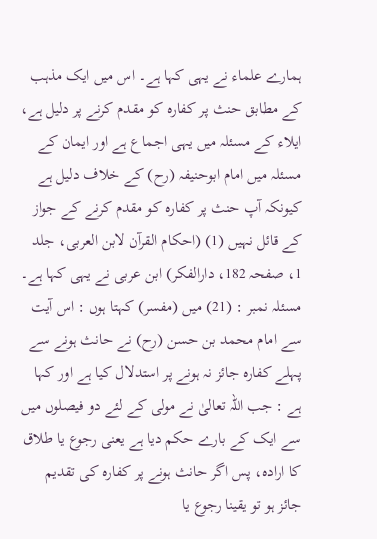ہمارے علماء نے یہی کہا ہے۔ اس میں ایک مذہب کے مطابق حنث پر کفارہ کو مقدم کرنے پر دلیل ہے، ایلاء کے مسئلہ میں یہی اجماع ہے اور ایمان کے مسئلہ میں امام ابوحنیفہ (رح) کے خلاف دلیل ہے کیونکہ آپ حنث پر کفارہ کو مقدم کرنے کے جواز کے قائل نہیں (1) (احکام القرآن لابن العربی، جلد 1، صفحہ 182، دارالفکر) ابن عربی نے یہی کہا ہے۔ مسئلہ نمبر : (21) میں (مفسر) کہتا ہوں : اس آیت سے امام محمد بن حسن (رح) نے حانث ہونے سے پہلے کفارہ جائز نہ ہونے پر استدلال کیا ہے اور کہا ہے : جب اللہ تعالیٰ نے مولی کے لئے دو فیصلوں میں سے ایک کے بارے حکم دیا ہے یعنی رجوع یا طلاق کا ارادہ، پس اگر حانث ہونے پر کفارہ کی تقدیم جائز ہو تو یقینا رجوع یا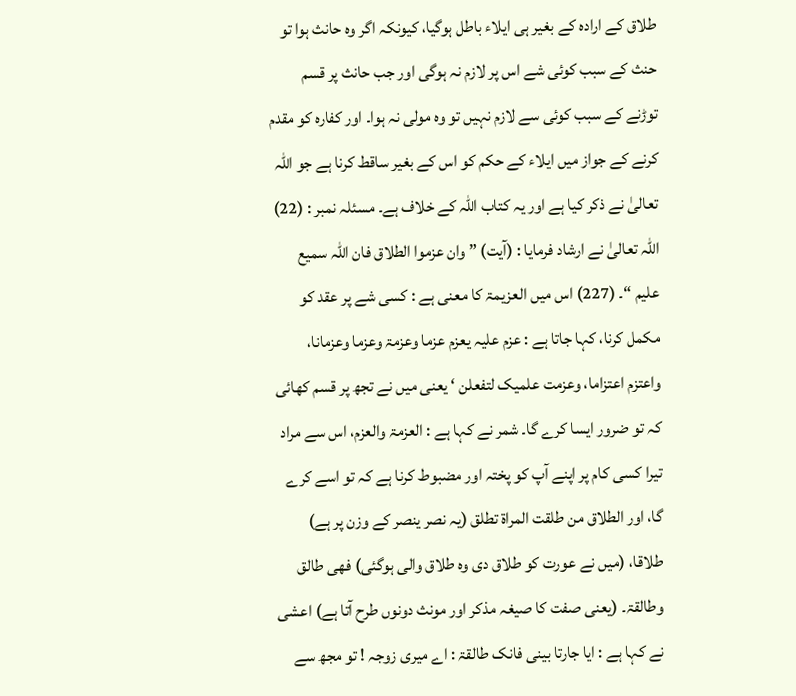طلاق کے ارادہ کے بغیر ہی ایلاء باطل ہوگیا، کیونکہ اگر وہ حانث ہوا تو حنث کے سبب کوئی شے اس پر لازم نہ ہوگی اور جب حانث پر قسم توڑنے کے سبب کوئی سے لازم نہیں تو وہ مولی نہ ہوا۔ اور کفارہ کو مقدم کرنے کے جواز میں ایلاء کے حکم کو اس کے بغیر ساقط کرنا ہے جو اللہ تعالیٰ نے ذکر کیا ہے اور یہ کتاب اللہ کے خلاف ہے۔ مسئلہ نمبر : (22) اللہ تعالیٰ نے ارشاد فرمایا : (آیت) ” وان عزموا الطلاق فان اللہ سمیع علیم “۔ (227) اس میں العزیمۃ کا معنی ہے : کسی شے پر عقد کو مکمل کرنا، کہا جاتا ہے : عزم علیہ یعزم عزما وعزمۃ وعزما وعزمانا، واعتزم اعتزاما، وعزمت علمیک لتفعلن ‘ یعنی میں نے تجھ پر قسم کھائی کہ تو ضرور ایسا کرے گا۔ شمر نے کہا ہے : العزمۃ والعزم، اس سے مراد تیرا کسی کام پر اپنے آپ کو پختہ اور مضبوط کرنا ہے کہ تو اسے کرے گا، اور الطلاق من طلقت المراۃ تطلق (یہ نصر ینصر کے وزن پر ہے) طلاقا، (میں نے عورت کو طلاق دی وہ طلاق والی ہوگئی) فھی طالق وطالقۃ۔ (یعنی صفت کا صیغہ مذکر اور مونث دونوں طرح آتا ہے) اعشی نے کہا ہے : ایا جارتا بینی فانک طالقۃ : اے میری زوجہ ! تو مجھ سے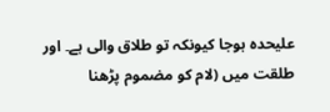علیحدہ ہوجا کیونکہ تو طلاق والی ہے۔ اور طلقت میں (لام کو مضموم پڑھنا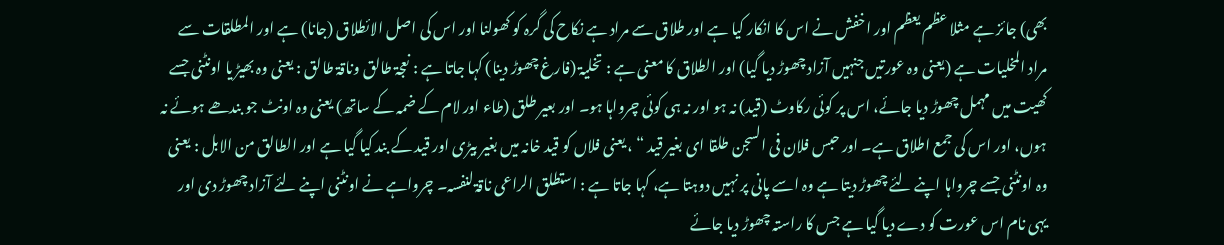بھی) جائز ہے مثلا عظم یعظم اور اخفش نے اس کا انکار کیا ہے اور طلاق سے مراد ہے نکاح کی گرہ کو کھولنا اور اس کی اصل الائطلاق (جانا) ہے اور المطلقات سے مراد المخلیات ہے (یعنی وہ عورتیں جنہیں آزاد چھوڑ دیا گیا) اور الطلاق کا معنی ہے : تخلیۃ (فارغ چھوڑ دینا) کہا جاتا ہے : نعجۃ طالق وناقۃ طالق : یعنی وہ بھیڑ یا اونٹنی جسے کھیت میں مہمل چھوڑ دیا جائے، اس پر کوئی رکاوٹ (قید) نہ ہو اور نہ ہی کوئی چرواہا ہو۔ اور بعیر طلق (طاء اور لام کے ضمہ کے ساتھ) یعنی وہ اونٹ جو بندھے ہوئے نہ ہوں، اور اس کی جمع اطلاق ہے۔ اور حبس فلان فی السجن طلقا ای بغیر قید “ ، یعنی فلاں کو قید خانہ میں بغیر بیڑی اور قید کے بند کیا گیا ہے اور الطالق من الابل : یعنی وہ اونٹنی جسے چرواہا اپنے لئے چھوڑ دیتا ہے وہ اسے پانی پر نہیں دوہتا ہے، کہا جاتا ہے : استطلق الراعی ناقۃ لنفسہ۔ چرواہے نے اونٹنی اپنے لئے آزاد چھوڑ دی اور یہی نام اس عورت کو دے دیا گیا ہے جس کا راستہ چھوڑ دیا جائے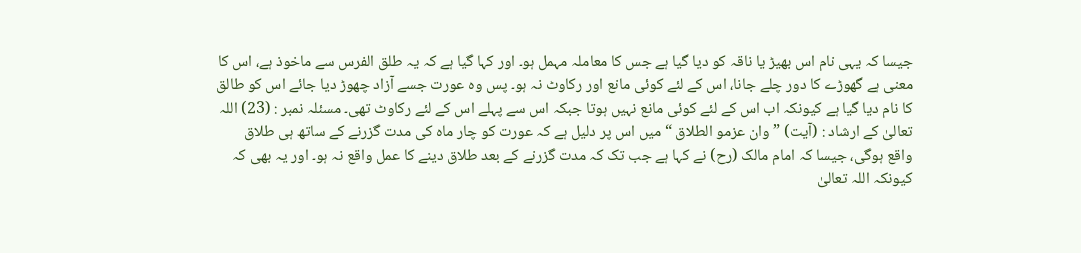جیسا کہ یہی نام اس بھیڑ یا ناقہ کو دیا گیا ہے جس کا معاملہ مہمل ہو۔ اور کہا گیا ہے کہ یہ طلق الفرس سے ماخوذ ہے، اس کا معنی ہے گھوڑے کا دور چلے جانا، اس کے لئے کوئی مانع اور رکاوٹ نہ ہو۔ پس وہ عورت جسے آزاد چھوڑ دیا جائے اس کو طالق کا نام دیا گیا ہے کیونکہ اب اس کے لئے کوئی مانع نہیں ہوتا جبکہ اس سے پہلے اس کے لئے رکاوٹ تھی۔ مسئلہ نمبر : (23) اللہ تعالیٰ کے ارشاد : (آیت) ” وان عزمو الطلاق “ میں اس پر دلیل ہے کہ عورت کو چار ماہ کی مدت گزرنے کے ساتھ ہی طلاق واقع ہوگی، جیسا کہ امام مالک (رح) نے کہا ہے جب تک کہ مدت گزرنے کے بعد طلاق دینے کا عمل واقع نہ ہو۔ اور یہ بھی کہ کیونکہ اللہ تعالیٰ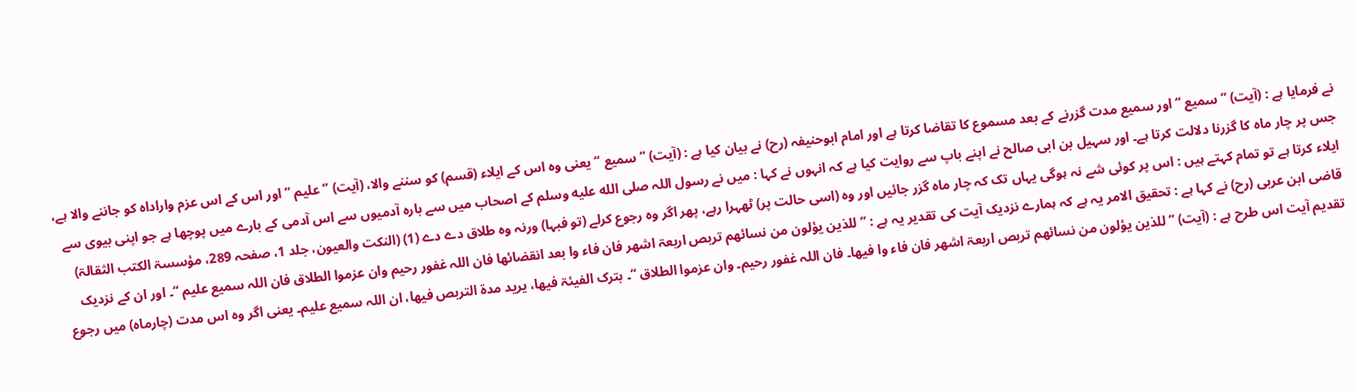نے فرمایا ہے : (آیت) ” سمیع “ اور سمیع مدت گزرنے کے بعد مسموع کا تقاضا کرتا ہے اور امام ابوحنیفہ (رح) نے بیان کیا ہے : (آیت) ” سمیع “ یعنی وہ اس کے ایلاء (قسم) کو سننے والا، (آیت) ” علیم “ اور اس کے اس عزم واراداہ کو جاننے والا ہے، جس پر چار ماہ کا گزرنا دلالت کرتا ہے۔ اور سہیل بن ابی صالح نے اپنے باپ سے روایت کیا ہے کہ انہوں نے کہا : میں نے رسول اللہ صلى الله عليه وسلم کے اصحاب میں سے بارہ آدمیوں سے اس آدمی کے بارے میں پوچھا ہے جو اپنی بیوی سے ایلاء کرتا ہے تو تمام کہتے ہیں : اس پر کوئی شے نہ ہوگی یہاں تک کہ چار ماہ گزر جائیں اور وہ (اسی حالت پر) ٹھہرا رہے، پھر اگر وہ رجوع کرلے (تو فبہا) ورنہ وہ طلاق دے دے (1) (النکت والعیون، جلد 1، صفحہ 289، مؤسسۃ الکتب الثقالۃ) قاضی ابن عربی (رح) نے کہا ہے : تحقیق الامر یہ ہے کہ ہمارے نزدیک آیت کی تقدیر یہ ہے : ” للذین یؤلون من نسائھم تربص اربعۃ اشھر فان فاء وا بعد انقضائھا فان اللہ غفور رحیم وان عزموا الطلاق فان اللہ سمیع علیم “۔ اور ان کے نزدیک تقدیم آیت اس طرح ہے : (آیت) ” للذین یؤلون من نسائھم تربص اربعۃ اشھر فان فاء وا فیھا۔ فان اللہ غفور رحیم۔ وان عزموا الطلاق “۔ بترک الفیئۃ فیھا، یرید مدۃ التربص فیھا، ان اللہ سمیع علیم۔ یعنی اگر وہ اس مدت (چارماہ) میں رجوع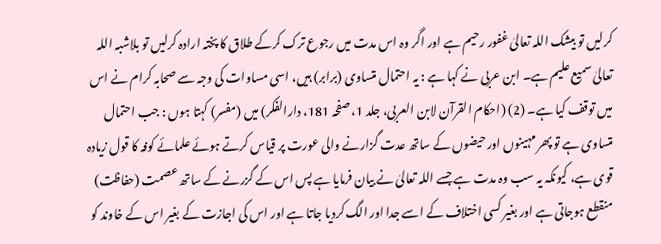کرلیں تو بیشک اللہ تعالیٰ غفور رحیم ہے اور اگر وہ اس مدت میں رجوع ترک کرکے طلاق کا پختہ ارادہ کرلیں تو بلاشبہ اللہ تعالیٰ سمیع علیم ہے۔ ابن عربی نے کہا ہے : یہ احتمال متساوی (برابر) ہیں، اسی مساوات کی وجہ سے صحابہ کرام نے اس میں توقف کیا ہے۔ (2) (احکام القرآن لابن العربی، جلد 1، صفحہ 181، دارالفکر) میں (مفسر) کہتا ہوں : جب احتمال متساوی ہے تو پھر مہینوں اور حیضوں کے ساتھ عدت گزارنے والی عورت پر قیاس کرتے ہوئے علمائے کوفہ کا قول زیادہ قوی ہے، کیونکہ یہ سب وہ مدت ہے جسے اللہ تعالیٰ نے بیان فرمایا ہے پس اس کے گزرنے کے ساتھ عصمت (حفاظت) منقطع ہوجاتی ہے اور بغیر کسی اختلاف کے اسے جدا اور الگ کردیا جاتا ہے اور اس کی اجازت کے بغیر اس کے خاوند کو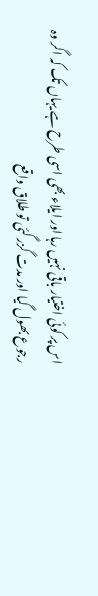اس پر کوئی اختیار باقی نہیں رہا اور ایلاء بھی اسی طرح ہے یہاں تک کہ اگر وہ رجوع بھول گیا اور مدت گزر گئی تو طلاق واقع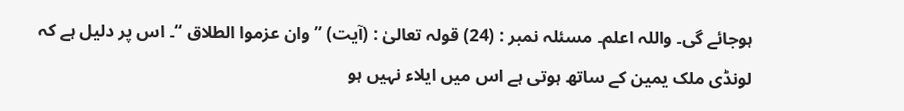ہوجائے گی۔ واللہ اعلم۔ مسئلہ نمبر : (24) قولہ تعالیٰ : (آیت) ” وان عزموا الطلاق “۔ اس پر دلیل ہے کہ لونڈی ملک یمین کے ساتھ ہوتی ہے اس میں ایلاء نہیں ہو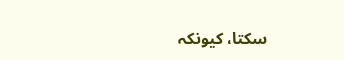سکتا، کیونکہ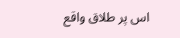اس پر طلاق واقع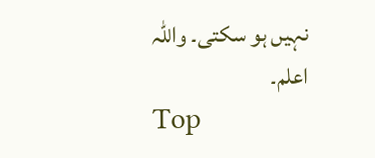نہیں ہو سکتی۔ واللہ اعلم۔
Top